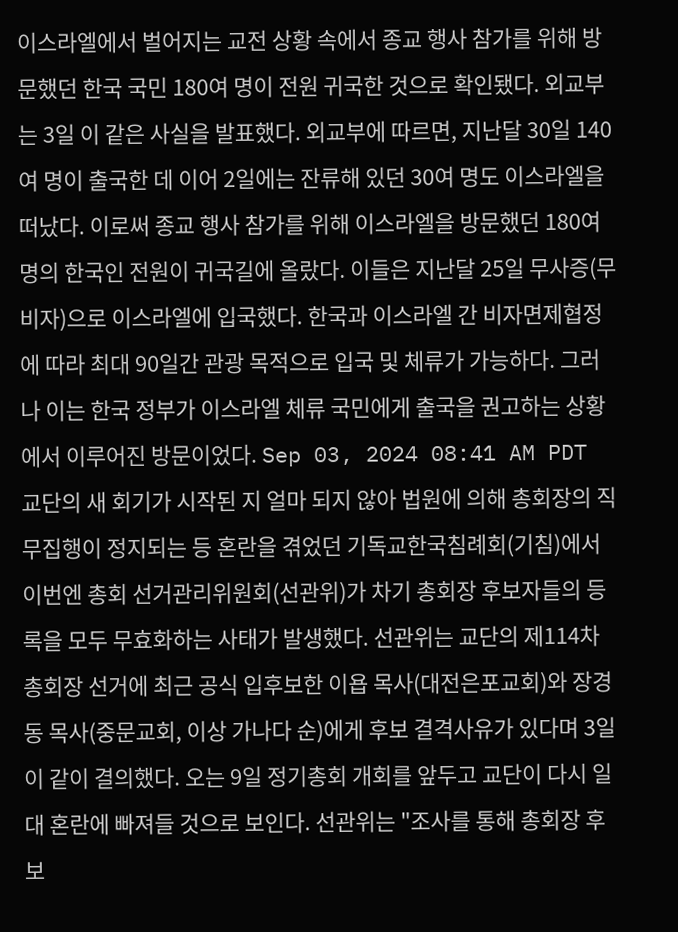이스라엘에서 벌어지는 교전 상황 속에서 종교 행사 참가를 위해 방문했던 한국 국민 180여 명이 전원 귀국한 것으로 확인됐다. 외교부는 3일 이 같은 사실을 발표했다. 외교부에 따르면, 지난달 30일 140여 명이 출국한 데 이어 2일에는 잔류해 있던 30여 명도 이스라엘을 떠났다. 이로써 종교 행사 참가를 위해 이스라엘을 방문했던 180여 명의 한국인 전원이 귀국길에 올랐다. 이들은 지난달 25일 무사증(무비자)으로 이스라엘에 입국했다. 한국과 이스라엘 간 비자면제협정에 따라 최대 90일간 관광 목적으로 입국 및 체류가 가능하다. 그러나 이는 한국 정부가 이스라엘 체류 국민에게 출국을 권고하는 상황에서 이루어진 방문이었다. Sep 03, 2024 08:41 AM PDT
교단의 새 회기가 시작된 지 얼마 되지 않아 법원에 의해 총회장의 직무집행이 정지되는 등 혼란을 겪었던 기독교한국침례회(기침)에서 이번엔 총회 선거관리위원회(선관위)가 차기 총회장 후보자들의 등록을 모두 무효화하는 사태가 발생했다. 선관위는 교단의 제114차 총회장 선거에 최근 공식 입후보한 이욥 목사(대전은포교회)와 장경동 목사(중문교회, 이상 가나다 순)에게 후보 결격사유가 있다며 3일 이 같이 결의했다. 오는 9일 정기총회 개회를 앞두고 교단이 다시 일대 혼란에 빠져들 것으로 보인다. 선관위는 "조사를 통해 총회장 후보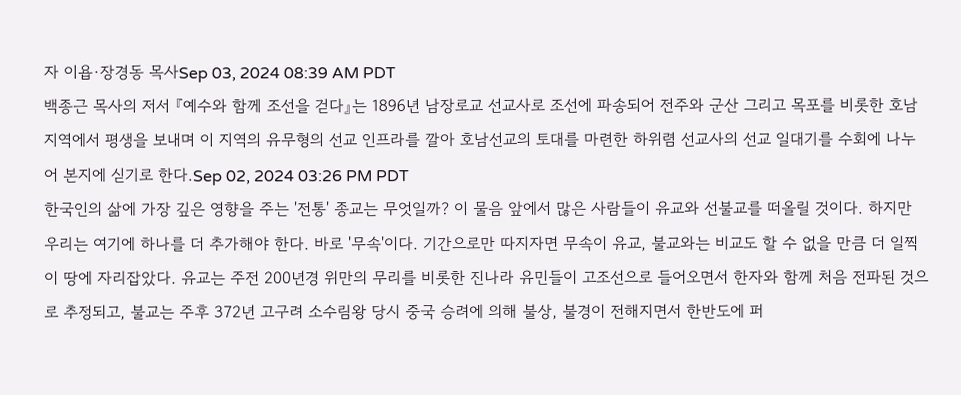자 이욥·장경동 목사Sep 03, 2024 08:39 AM PDT
백종근 목사의 저서 『예수와 함께 조선을 걷다』는 1896년 남장로교 선교사로 조선에 파송되어 전주와 군산 그리고 목포를 비롯한 호남지역에서 평생을 보내며 이 지역의 유무형의 선교 인프라를 깔아 호남선교의 토대를 마련한 하위렴 선교사의 선교 일대기를 수회에 나누어 본지에 싣기로 한다.Sep 02, 2024 03:26 PM PDT
한국인의 삶에 가장 깊은 영향을 주는 '전통' 종교는 무엇일까? 이 물음 앞에서 많은 사람들이 유교와 선불교를 떠올릴 것이다. 하지만 우리는 여기에 하나를 더 추가해야 한다. 바로 '무속'이다. 기간으로만 따지자면 무속이 유교, 불교와는 비교도 할 수 없을 만큼 더 일찍 이 땅에 자리잡았다. 유교는 주전 200년경 위만의 무리를 비롯한 진나라 유민들이 고조선으로 들어오면서 한자와 함께 처음 전파된 것으로 추정되고, 불교는 주후 372년 고구려 소수림왕 당시 중국 승려에 의해 불상, 불경이 전해지면서 한반도에 퍼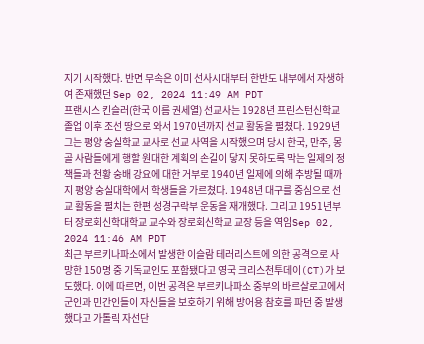지기 시작했다. 반면 무속은 이미 선사시대부터 한반도 내부에서 자생하여 존재했던 Sep 02, 2024 11:49 AM PDT
프랜시스 킨슬러(한국 이름 권세열) 선교사는 1928년 프린스턴신학교 졸업 이후 조선 땅으로 와서 1970년까지 선교 활동을 펼쳤다. 1929년 그는 평양 숭실학교 교사로 선교 사역을 시작했으며 당시 한국, 만주, 몽골 사람들에게 행할 원대한 계획의 손길이 닿지 못하도록 막는 일제의 정책들과 천황 숭배 강요에 대한 거부로 1940년 일제에 의해 추방될 때까지 평양 숭실대학에서 학생들을 가르쳤다. 1948년 대구를 중심으로 선교 활동을 펼치는 한편 성경구락부 운동을 재개했다. 그리고 1951년부터 장로회신학대학교 교수와 장로회신학교 교장 등을 역임Sep 02, 2024 11:46 AM PDT
최근 부르키나파소에서 발생한 이슬람 테러리스트에 의한 공격으로 사망한 150명 중 기독교인도 포함됐다고 영국 크리스천투데이(CT)가 보도했다. 이에 따르면, 이번 공격은 부르키나파소 중부의 바르살로고에서 군인과 민간인들이 자신들을 보호하기 위해 방어용 참호를 파던 중 발생했다고 가톨릭 자선단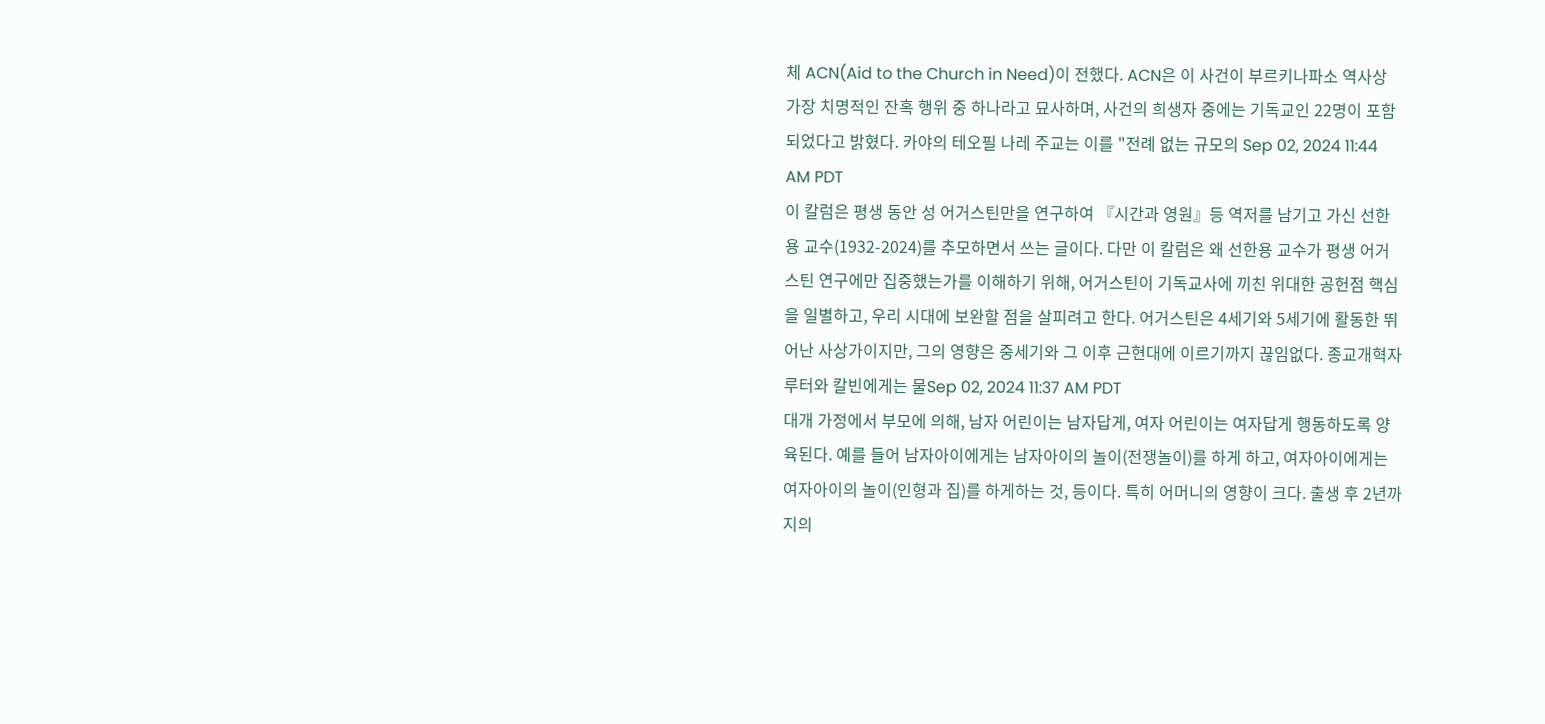체 ACN(Aid to the Church in Need)이 전했다. ACN은 이 사건이 부르키나파소 역사상 가장 치명적인 잔혹 행위 중 하나라고 묘사하며, 사건의 희생자 중에는 기독교인 22명이 포함되었다고 밝혔다. 카야의 테오필 나레 주교는 이를 "전례 없는 규모의 Sep 02, 2024 11:44 AM PDT
이 칼럼은 평생 동안 성 어거스틴만을 연구하여 『시간과 영원』등 역저를 남기고 가신 선한용 교수(1932-2024)를 추모하면서 쓰는 글이다. 다만 이 칼럼은 왜 선한용 교수가 평생 어거스틴 연구에만 집중했는가를 이해하기 위해, 어거스틴이 기독교사에 끼친 위대한 공헌점 핵심을 일별하고, 우리 시대에 보완할 점을 살피려고 한다. 어거스틴은 4세기와 5세기에 활동한 뛰어난 사상가이지만, 그의 영향은 중세기와 그 이후 근현대에 이르기까지 끊임없다. 종교개혁자 루터와 칼빈에게는 물Sep 02, 2024 11:37 AM PDT
대개 가정에서 부모에 의해, 남자 어린이는 남자답게, 여자 어린이는 여자답게 행동하도록 양육된다. 예를 들어 남자아이에게는 남자아이의 놀이(전쟁놀이)를 하게 하고, 여자아이에게는 여자아이의 놀이(인형과 집)를 하게하는 것, 등이다. 특히 어머니의 영향이 크다. 출생 후 2년까지의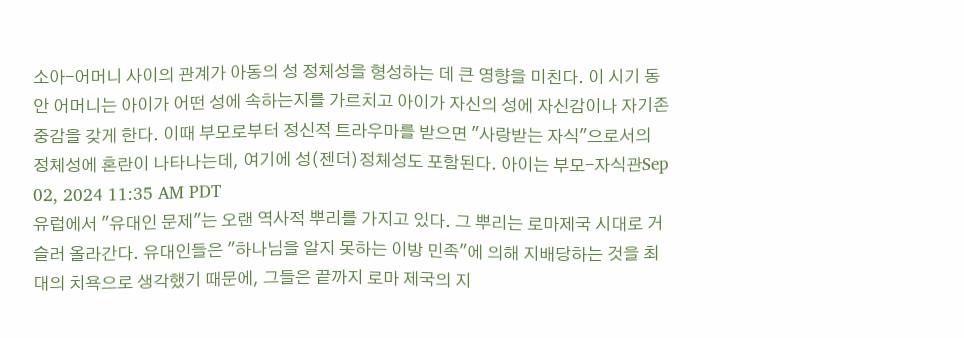소아-어머니 사이의 관계가 아동의 성 정체성을 형성하는 데 큰 영향을 미친다. 이 시기 동안 어머니는 아이가 어떤 성에 속하는지를 가르치고 아이가 자신의 성에 자신감이나 자기존중감을 갖게 한다. 이때 부모로부터 정신적 트라우마를 받으면 "사랑받는 자식"으로서의 정체성에 혼란이 나타나는데, 여기에 성(젠더)정체성도 포함된다. 아이는 부모-자식관Sep 02, 2024 11:35 AM PDT
유럽에서 "유대인 문제"는 오랜 역사적 뿌리를 가지고 있다. 그 뿌리는 로마제국 시대로 거슬러 올라간다. 유대인들은 "하나님을 알지 못하는 이방 민족"에 의해 지배당하는 것을 최대의 치욕으로 생각했기 때문에, 그들은 끝까지 로마 제국의 지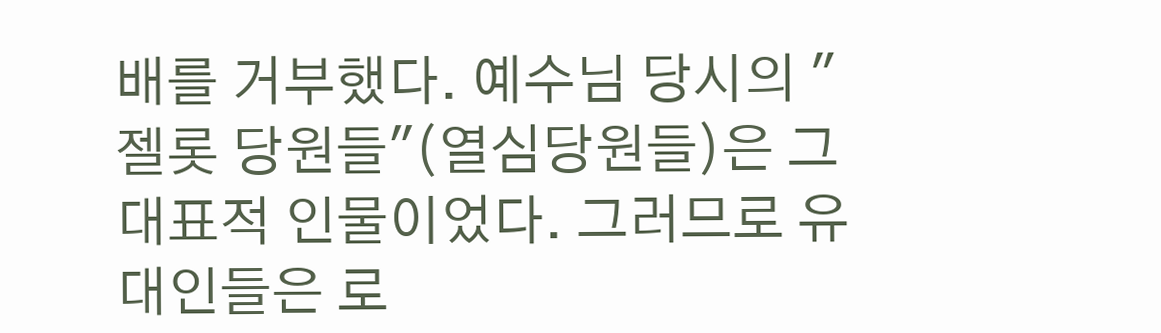배를 거부했다. 예수님 당시의 "젤롯 당원들"(열심당원들)은 그 대표적 인물이었다. 그러므로 유대인들은 로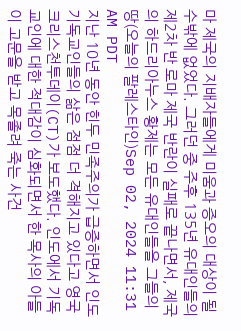마 제국의 지배자들에게 미움과 증오의 대상이 될 수밖에 없었다. 그러던 중 주후 135년 유대인들의 제2차 반 로마 제국 반란이 실패로 끝나면서, 제국의 하드리아누스 황제는 모든 유대인들을 그들의 땅(오늘의 팔레스타인)Sep 02, 2024 11:31 AM PDT
지난 10년 동안 힌두 민족주의가 급증하면서 인도 기독교인들의 삶은 점점 더 격해지고 있다고 영국 크리스천투데이(CT)가 보도했다. 인도에서 기독교인에 대한 적대감이 심화되면서 한 목사의 아들이 고문을 받고 목졸려 죽는 사건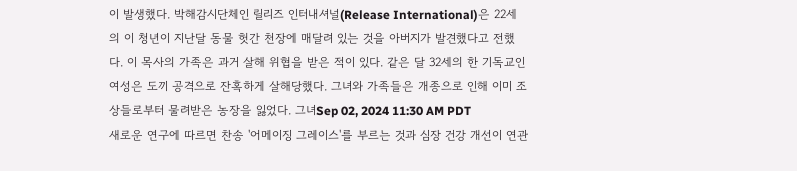이 발생했다. 박해감시단체인 릴리즈 인터내셔널(Release International)은 22세의 이 청년이 지난달 동물 헛간 천장에 매달려 있는 것을 아버지가 발견했다고 전했다. 이 목사의 가족은 과거 살해 위협을 받은 적이 있다. 같은 달 32세의 한 기독교인 여성은 도끼 공격으로 잔혹하게 살해당했다. 그녀와 가족들은 개종으로 인해 이미 조상들로부터 물려받은 농장을 잃었다. 그녀Sep 02, 2024 11:30 AM PDT
새로운 연구에 따르면 찬송 '어메이징 그레이스'를 부르는 것과 심장 건강 개선이 연관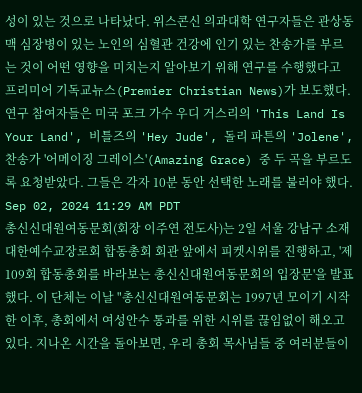성이 있는 것으로 나타났다. 위스콘신 의과대학 연구자들은 관상동맥 심장병이 있는 노인의 심혈관 건강에 인기 있는 찬송가를 부르는 것이 어떤 영향을 미치는지 알아보기 위해 연구를 수행했다고 프리미어 기독교뉴스(Premier Christian News)가 보도했다. 연구 참여자들은 미국 포크 가수 우디 거스리의 'This Land Is Your Land', 비틀즈의 'Hey Jude', 돌리 파튼의 'Jolene', 찬송가 '어메이징 그레이스'(Amazing Grace) 중 두 곡을 부르도록 요청받았다. 그들은 각자 10분 동안 선택한 노래를 불러야 했다. Sep 02, 2024 11:29 AM PDT
총신신대원여동문회(회장 이주연 전도사)는 2일 서울 강남구 소재 대한예수교장로회 합동총회 회관 앞에서 피켓시위를 진행하고, '제109회 합동총회를 바라보는 총신신대원여동문회의 입장문'을 발표했다. 이 단체는 이날 "총신신대원여동문회는 1997년 모이기 시작한 이후, 총회에서 여성안수 통과를 위한 시위를 끊임없이 해오고 있다. 지나온 시간을 돌아보면, 우리 총회 목사님들 중 여러분들이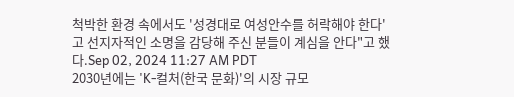척박한 환경 속에서도 '성경대로 여성안수를 허락해야 한다'고 선지자적인 소명을 감당해 주신 분들이 계심을 안다"고 했다.Sep 02, 2024 11:27 AM PDT
2030년에는 'K-컬처(한국 문화)'의 시장 규모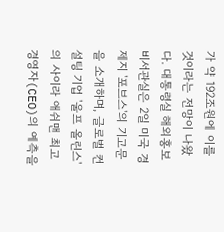가 약 192조원에 이를 것이라는 전망이 나왔다. 대통령실 해외홍보비서관실은 2일 미국 경제지 '포브스'의 기고문을 소개하며, 글로벌 컨설팅 기업 '울프 올린스'의 사이라 애쉬맨 최고경영자(CEO)의 예측을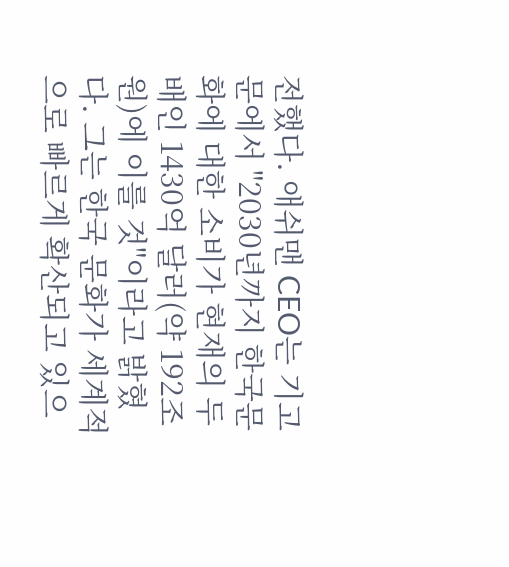전했다. 애쉬맨 CEO는 기고문에서 "2030년까지 한국문화에 대한 소비가 현재의 두 배인 1430억 달러(약 192조원)에 이를 것"이라고 밝혔다. 그는 한국 문화가 세계적으로 빠르게 확산되고 있으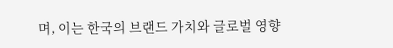며, 이는 한국의 브랜드 가치와 글로벌 영향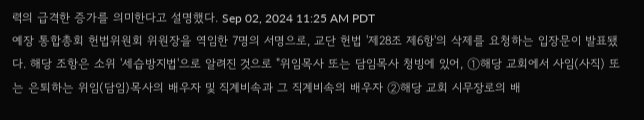력의 급격한 증가를 의미한다고 설명했다. Sep 02, 2024 11:25 AM PDT
예장 통합총회 헌법위원회 위원장을 역임한 7명의 서명으로, 교단 헌법 '제28조 제6항'의 삭제를 요청하는 입장문이 발표됐다. 해당 조항은 소위 '세습방지법'으로 알려진 것으로 "위임목사 또는 담임목사 청빙에 있어, ①해당 교회에서 사임(사직) 또는 은퇴하는 위임(담임)목사의 배우자 및 직계비속과 그 직계비속의 배우자 ②해당 교회 시무장로의 배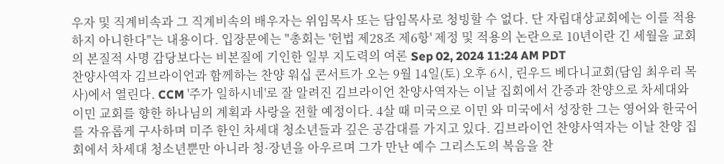우자 및 직계비속과 그 직계비속의 배우자는 위임목사 또는 담임목사로 청빙할 수 없다. 단 자립대상교회에는 이를 적용하지 아니한다"는 내용이다. 입장문에는 "총회는 '헌법 제28조 제6항' 제정 및 적용의 논란으로 10년이란 긴 세월을 교회의 본질적 사명 감당보다는 비본질에 기인한 일부 지도력의 여론 Sep 02, 2024 11:24 AM PDT
찬양사역자 김브라이언과 함께하는 찬양 워십 콘서트가 오는 9월 14일(토) 오후 6시, 린우드 베다니교회(담임 최우리 목사)에서 열린다. CCM '주가 일하시네'로 잘 알려진 김브라이언 찬양사역자는 이날 집회에서 간증과 찬양으로 차세대와 이민 교회를 향한 하나님의 계획과 사랑을 전할 예정이다. 4살 때 미국으로 이민 와 미국에서 성장한 그는 영어와 한국어를 자유롭게 구사하며 미주 한인 차세대 청소년들과 깊은 공감대를 가지고 있다. 김브라이언 찬양사역자는 이날 찬양 집회에서 차세대 청소년뿐만 아니라 청·장년을 아우르며 그가 만난 예수 그리스도의 복음을 찬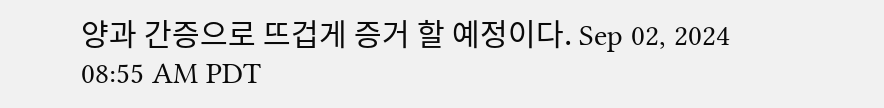양과 간증으로 뜨겁게 증거 할 예정이다. Sep 02, 2024 08:55 AM PDT